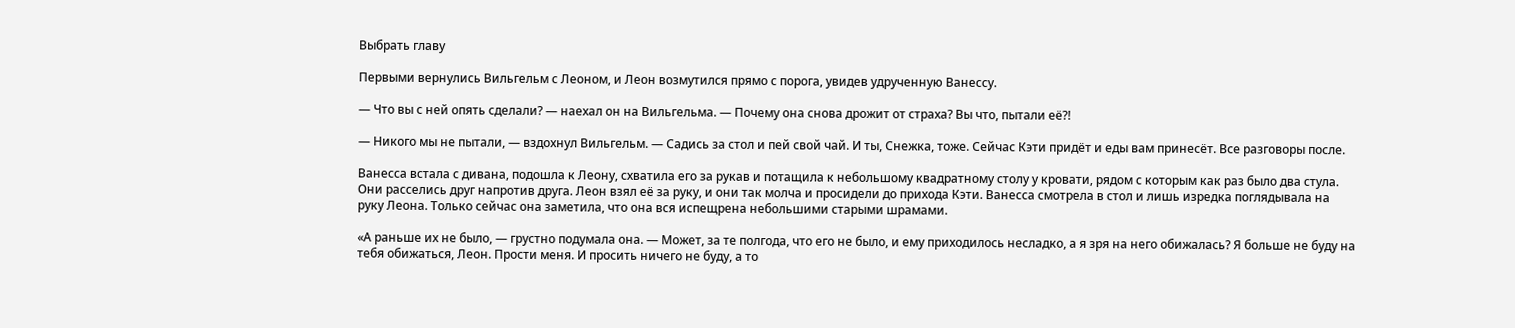Выбрать главу

Первыми вернулись Вильгельм с Леоном, и Леон возмутился прямо с порога, увидев удрученную Ванессу.

— Что вы с ней опять сделали? — наехал он на Вильгельма. — Почему она снова дрожит от страха? Вы что, пытали её⁈

— Никого мы не пытали, — вздохнул Вильгельм. — Садись за стол и пей свой чай. И ты, Снежка, тоже. Сейчас Кэти придёт и еды вам принесёт. Все разговоры после.

Ванесса встала с дивана, подошла к Леону, схватила его за рукав и потащила к небольшому квадратному столу у кровати, рядом с которым как раз было два стула. Они расселись друг напротив друга. Леон взял её за руку, и они так молча и просидели до прихода Кэти. Ванесса смотрела в стол и лишь изредка поглядывала на руку Леона. Только сейчас она заметила, что она вся испещрена небольшими старыми шрамами.

«А раньше их не было, — грустно подумала она. — Может, за те полгода, что его не было, и ему приходилось несладко, а я зря на него обижалась? Я больше не буду на тебя обижаться, Леон. Прости меня. И просить ничего не буду, а то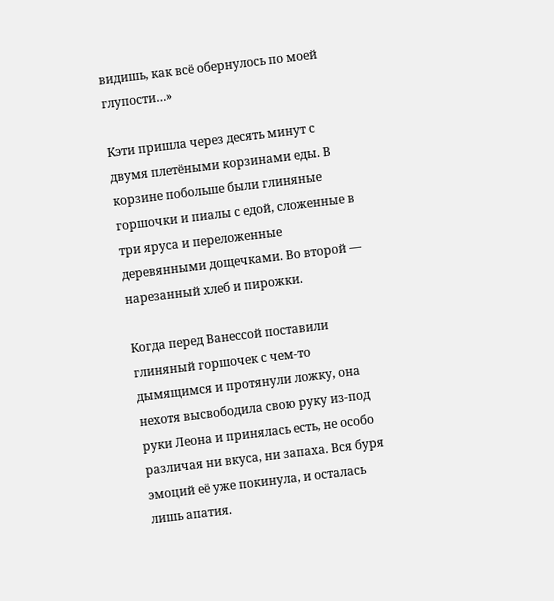видишь, как всё обернулось по моей глупости…»

Кэти пришла через десять минут с двумя плетёными корзинами еды. В корзине побольше были глиняные горшочки и пиалы с едой, сложенные в три яруса и переложенные деревянными дощечками. Во второй — нарезанный хлеб и пирожки.

Когда перед Ванессой поставили глиняный горшочек с чем-то дымящимся и протянули ложку, она нехотя высвободила свою руку из-под руки Леона и принялась есть, не особо различая ни вкуса, ни запаха. Вся буря эмоций её уже покинула, и осталась лишь апатия.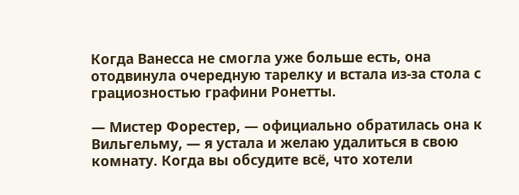Когда Ванесса не смогла уже больше есть, она отодвинула очередную тарелку и встала из-за стола с грациозностью графини Ронетты.

— Мистер Форестер, — официально обратилась она к Вильгельму, — я устала и желаю удалиться в свою комнату. Когда вы обсудите всё, что хотели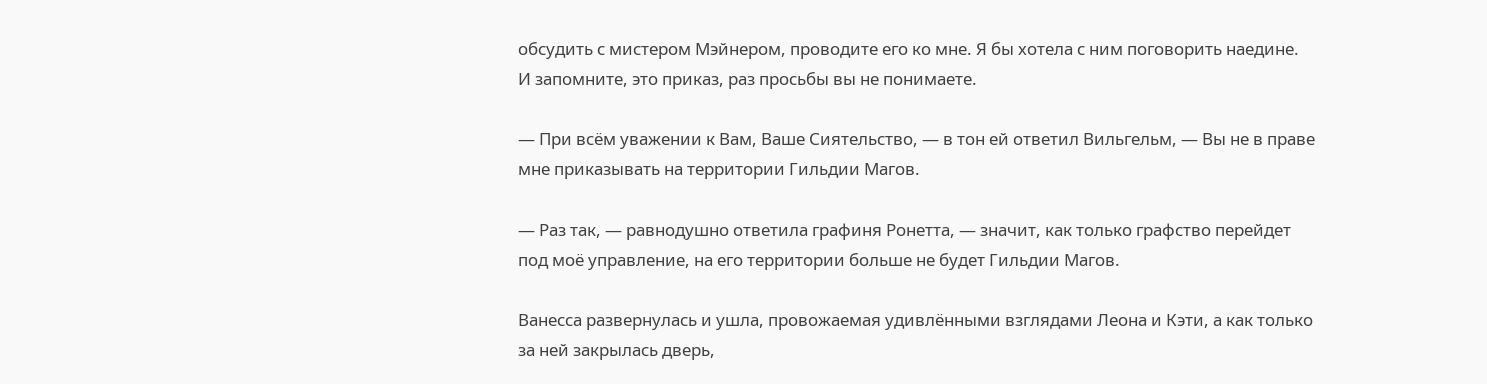обсудить с мистером Мэйнером, проводите его ко мне. Я бы хотела с ним поговорить наедине. И запомните, это приказ, раз просьбы вы не понимаете.

— При всём уважении к Вам, Ваше Сиятельство, — в тон ей ответил Вильгельм, — Вы не в праве мне приказывать на территории Гильдии Магов.

— Раз так, — равнодушно ответила графиня Ронетта, — значит, как только графство перейдет под моё управление, на его территории больше не будет Гильдии Магов.

Ванесса развернулась и ушла, провожаемая удивлёнными взглядами Леона и Кэти, а как только за ней закрылась дверь,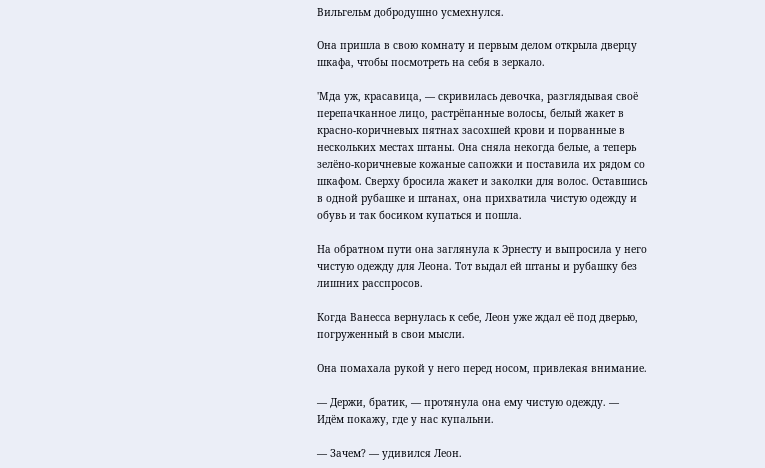Вильгельм добродушно усмехнулся.

Она пришла в свою комнату и первым делом открыла дверцу шкафа, чтобы посмотреть на себя в зеркало.

'Мда уж, красавица, — скривилась девочка, разглядывая своё перепачканное лицо, растрёпанные волосы, белый жакет в красно-коричневых пятнах засохшей крови и порванные в нескольких местах штаны. Она сняла некогда белые, а теперь зелёно-коричневые кожаные сапожки и поставила их рядом со шкафом. Сверху бросила жакет и заколки для волос. Оставшись в одной рубашке и штанах, она прихватила чистую одежду и обувь и так босиком купаться и пошла.

На обратном пути она заглянула к Эрнесту и выпросила у него чистую одежду для Леона. Тот выдал ей штаны и рубашку без лишних расспросов.

Когда Ванесса вернулась к себе, Леон уже ждал её под дверью, погруженный в свои мысли.

Она помахала рукой у него перед носом, привлекая внимание.

— Держи, братик, — протянула она ему чистую одежду. — Идём покажу, где у нас купальни.

— Зачем? — удивился Леон.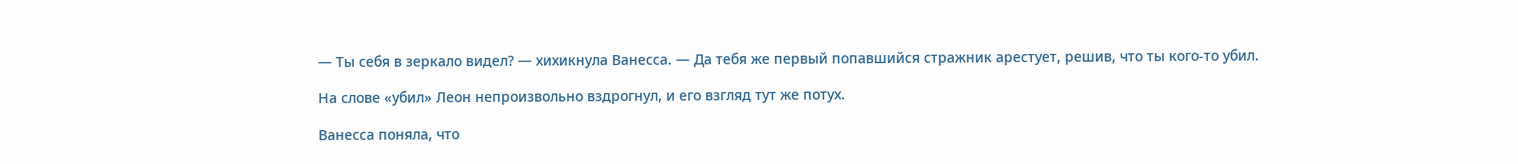— Ты себя в зеркало видел? — хихикнула Ванесса. — Да тебя же первый попавшийся стражник арестует, решив, что ты кого-то убил.

На слове «убил» Леон непроизвольно вздрогнул, и его взгляд тут же потух.

Ванесса поняла, что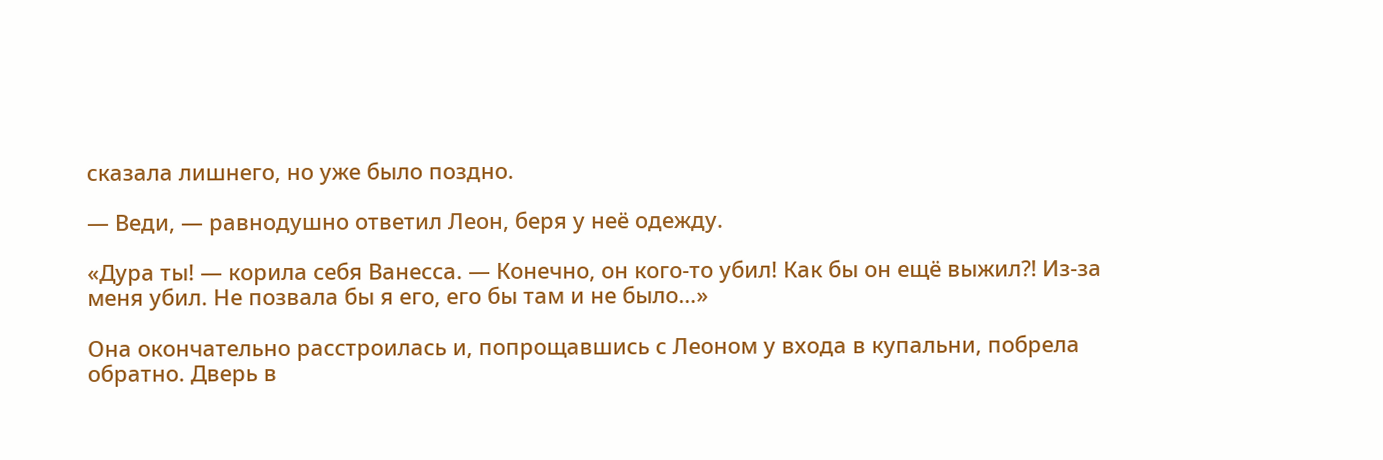сказала лишнего, но уже было поздно.

— Веди, — равнодушно ответил Леон, беря у неё одежду.

«Дура ты! — корила себя Ванесса. — Конечно, он кого-то убил! Как бы он ещё выжил⁈ Из-за меня убил. Не позвала бы я его, его бы там и не было…»

Она окончательно расстроилась и, попрощавшись с Леоном у входа в купальни, побрела обратно. Дверь в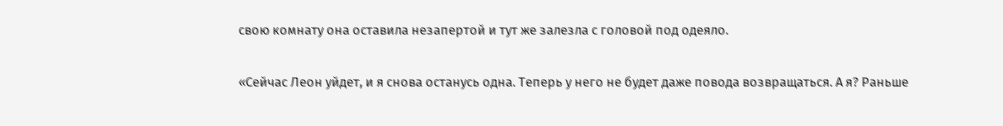свою комнату она оставила незапертой и тут же залезла с головой под одеяло.

«Сейчас Леон уйдет, и я снова останусь одна. Теперь у него не будет даже повода возвращаться. А я? Раньше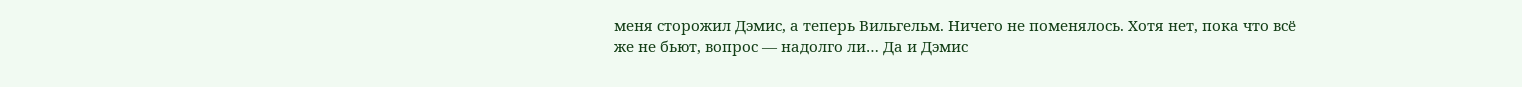меня сторожил Дэмис, а теперь Вильгельм. Ничего не поменялось. Хотя нет, пока что всё же не бьют, вопрос — надолго ли… Да и Дэмис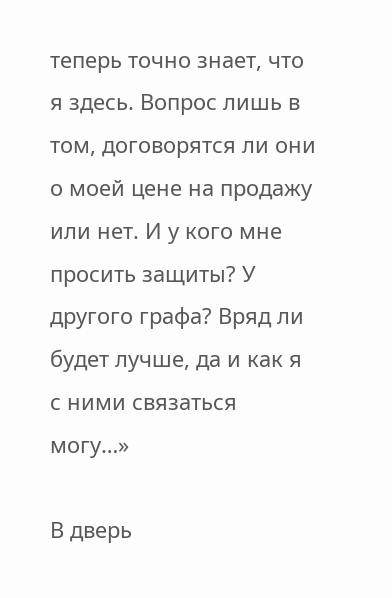теперь точно знает, что я здесь. Вопрос лишь в том, договорятся ли они о моей цене на продажу или нет. И у кого мне просить защиты? У другого графа? Вряд ли будет лучше, да и как я с ними связаться могу…»

В дверь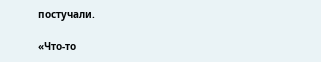постучали.

«Что-то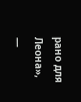рано для Леона», —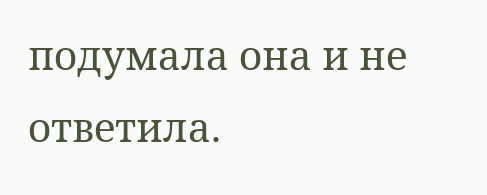подумала она и не ответила.